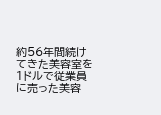約56年間続けてきた美容室を1ドルで従業員に売った美容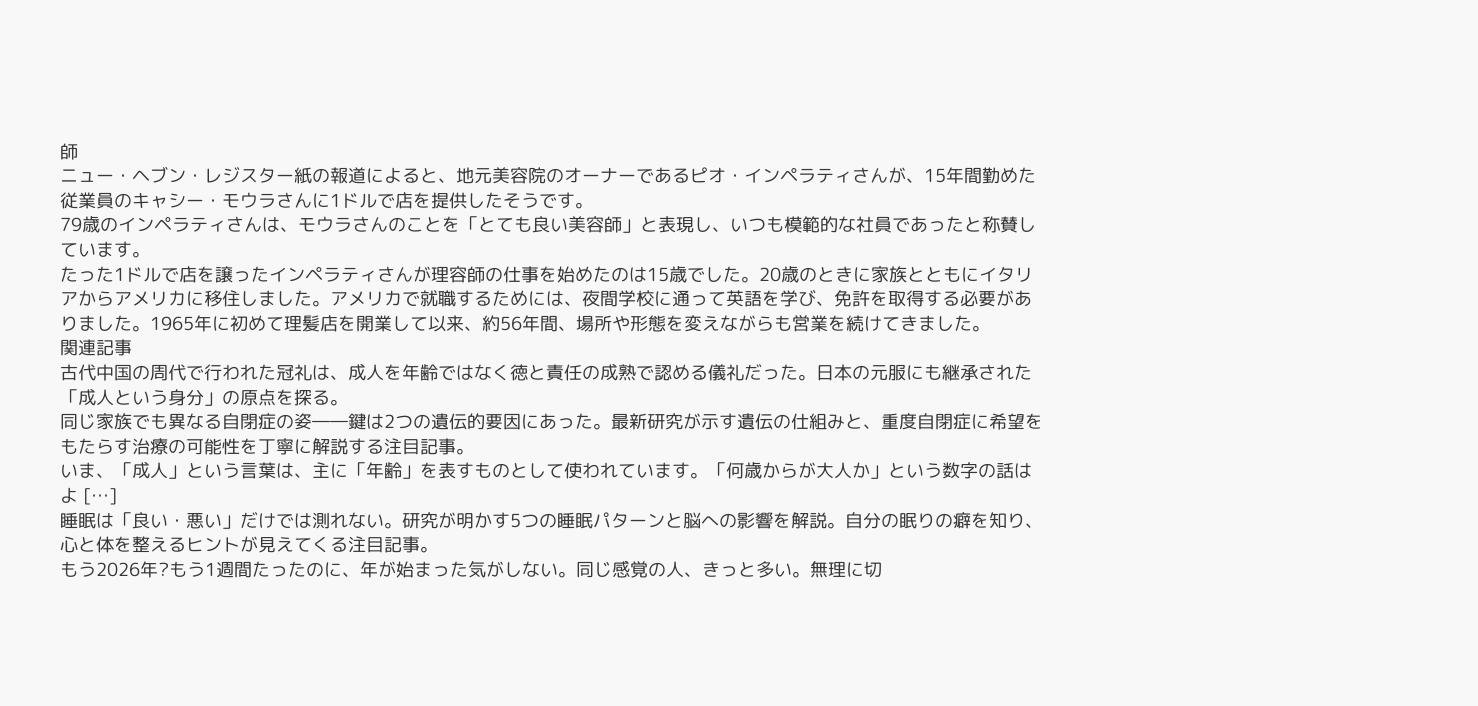師
ニュー・ヘブン・レジスター紙の報道によると、地元美容院のオーナーであるピオ・インペラティさんが、15年間勤めた従業員のキャシー・モウラさんに1ドルで店を提供したそうです。
79歳のインペラティさんは、モウラさんのことを「とても良い美容師」と表現し、いつも模範的な社員であったと称賛しています。
たった1ドルで店を譲ったインペラティさんが理容師の仕事を始めたのは15歳でした。20歳のときに家族とともにイタリアからアメリカに移住しました。アメリカで就職するためには、夜間学校に通って英語を学び、免許を取得する必要がありました。1965年に初めて理髪店を開業して以来、約56年間、場所や形態を変えながらも営業を続けてきました。
関連記事
古代中国の周代で行われた冠礼は、成人を年齢ではなく徳と責任の成熟で認める儀礼だった。日本の元服にも継承された「成人という身分」の原点を探る。
同じ家族でも異なる自閉症の姿――鍵は2つの遺伝的要因にあった。最新研究が示す遺伝の仕組みと、重度自閉症に希望をもたらす治療の可能性を丁寧に解説する注目記事。
いま、「成人」という言葉は、主に「年齢」を表すものとして使われています。「何歳からが大人か」という数字の話はよ […]
睡眠は「良い・悪い」だけでは測れない。研究が明かす5つの睡眠パターンと脳への影響を解説。自分の眠りの癖を知り、心と体を整えるヒントが見えてくる注目記事。
もう2026年?もう1週間たったのに、年が始まった気がしない。同じ感覚の人、きっと多い。無理に切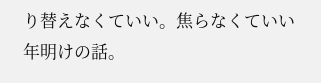り替えなくていい。焦らなくていい年明けの話。